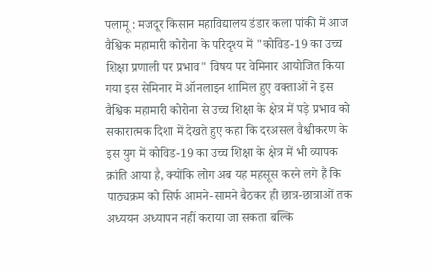पलामू : मजदूर किसान महाविद्यालय डंडार कला पांकी में आज वैश्विक महामारी कोरोना के परिदृश्य में "कोविड-19 का उच्च शिक्षा प्रणाली पर प्रभाव" विषय पर वेमिनार आयोजित किया गया इस सेमिनार में ऑनलाइन शामिल हुए वक्ताओं ने इस वैश्विक महामारी कोरोना से उच्च शिक्षा के क्षेत्र में पड़े प्रभाव को सकारात्मक दिशा में देखते हुए कहा कि दरअसल वैश्वीकरण के इस युग में कोविड-19 का उच्च शिक्षा के क्षेत्र में भी व्यापक क्रांति आया है, क्योंकि लोग अब यह महसूस करने लगे हैं कि पाठ्यक्रम को सिर्फ आमने-सामने बैठकर ही छात्र-छात्राओं तक अध्ययन अध्यापन नहीं कराया जा सकता बल्कि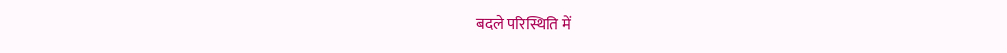बदले परिस्थिति में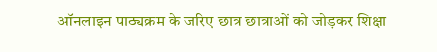ऑनलाइन पाठ्यक्रम के जरिए छात्र छात्राओं को जोड़कर शिक्षा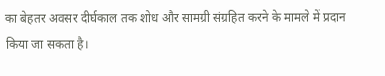का बेहतर अवसर दीर्घकाल तक शोध और सामग्री संग्रहित करने के मामले में प्रदान किया जा सकता है।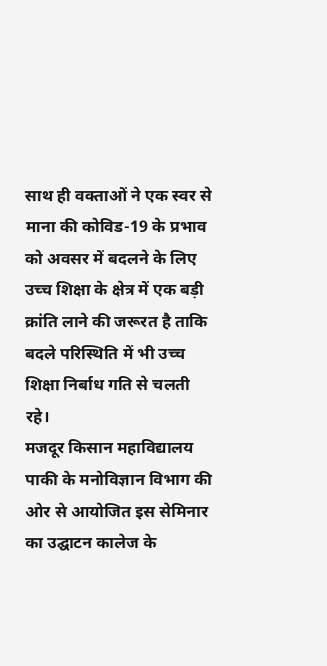साथ ही वक्ताओं ने एक स्वर से माना की कोविड-19 के प्रभाव को अवसर में बदलने के लिए उच्च शिक्षा के क्षेत्र में एक बड़ी क्रांति लाने की जरूरत है ताकि बदले परिस्थिति में भी उच्च शिक्षा निर्बाध गति से चलती रहे।
मजदूर किसान महाविद्यालय पाकी के मनोविज्ञान विभाग की ओर से आयोजित इस सेमिनार का उद्घाटन कालेज के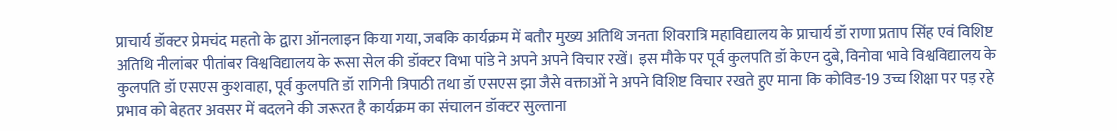प्राचार्य डॉक्टर प्रेमचंद महतो के द्वारा ऑनलाइन किया गया, जबकि कार्यक्रम में बतौर मुख्य अतिथि जनता शिवरात्रि महाविद्यालय के प्राचार्य डॉ राणा प्रताप सिंह एवं विशिष्ट अतिथि नीलांबर पीतांबर विश्वविद्यालय के रूसा सेल की डॉक्टर विभा पांडे ने अपने अपने विचार रखें। इस मौके पर पूर्व कुलपति डॉ केएन दुबे, विनोवा भावे विश्वविद्यालय के कुलपति डॉ एसएस कुशवाहा, पूर्व कुलपति डॉ रागिनी त्रिपाठी तथा डॉ एसएस झा जैसे वक्ताओं ने अपने विशिष्ट विचार रखते हुए माना कि कोविड-19 उच्च शिक्षा पर पड़ रहे प्रभाव को बेहतर अवसर में बदलने की जरूरत है कार्यक्रम का संचालन डॉक्टर सुल्ताना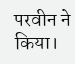परवीन ने किया।